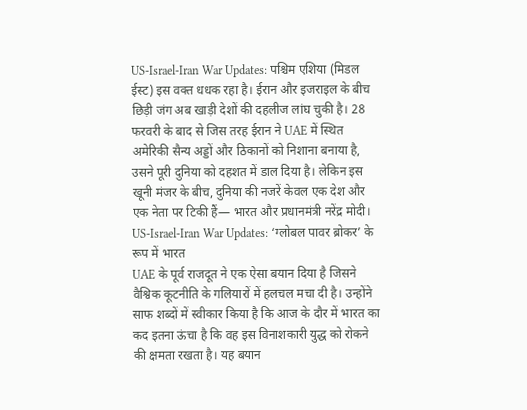US-Israel-Iran War Updates: पश्चिम एशिया (मिडल ईस्ट) इस वक्त धधक रहा है। ईरान और इजराइल के बीच छिड़ी जंग अब खाड़ी देशों की दहलीज लांघ चुकी है। 28 फरवरी के बाद से जिस तरह ईरान ने UAE में स्थित अमेरिकी सैन्य अड्डों और ठिकानों को निशाना बनाया है, उसने पूरी दुनिया को दहशत में डाल दिया है। लेकिन इस खूनी मंजर के बीच, दुनिया की नजरें केवल एक देश और एक नेता पर टिकी हैं— भारत और प्रधानमंत्री नरेंद्र मोदी।
US-Israel-Iran War Updates: ‘ग्लोबल पावर ब्रोकर’ के रूप में भारत
UAE के पूर्व राजदूत ने एक ऐसा बयान दिया है जिसने वैश्विक कूटनीति के गलियारों में हलचल मचा दी है। उन्होंने साफ शब्दों में स्वीकार किया है कि आज के दौर में भारत का कद इतना ऊंचा है कि वह इस विनाशकारी युद्ध को रोकने की क्षमता रखता है। यह बयान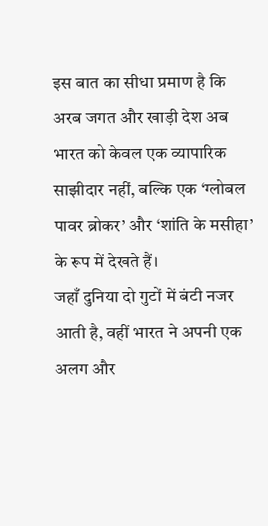इस बात का सीधा प्रमाण है कि अरब जगत और खाड़ी देश अब भारत को केवल एक व्यापारिक साझीदार नहीं, बल्कि एक ‘ग्लोबल पावर ब्रोकर’ और ‘शांति के मसीहा’ के रूप में देखते हैं।
जहाँ दुनिया दो गुटों में बंटी नजर आती है, वहीं भारत ने अपनी एक अलग और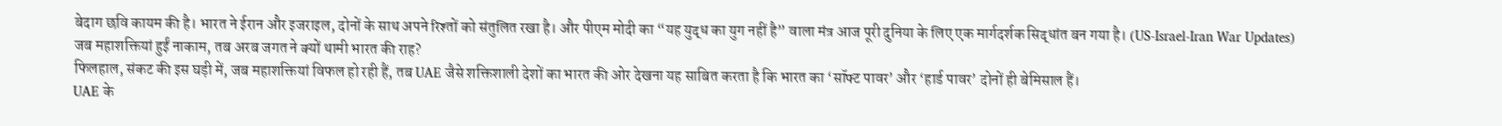बेदाग छवि कायम की है। भारत ने ईरान और इजराइल, दोनों के साथ अपने रिश्तों को संतुलित रखा है। और पीएम मोदी का “यह युद्ध का युग नहीं है” वाला मंत्र आज पूरी दुनिया के लिए एक मार्गदर्शक सिद्धांत बन गया है। (US-Israel-Iran War Updates)
जब महाशक्तियां हुईं नाकाम, तब अरब जगत ने क्यों थामी भारत की राह?
फिलहाल, संकट की इस घड़ी में, जब महाशक्तियां विफल हो रही हैं, तब UAE जैसे शक्तिशाली देशों का भारत की ओर देखना यह साबित करता है कि भारत का ‘सॉफ्ट पावर’ और ‘हार्ड पावर’ दोनों ही बेमिसाल हैं।
UAE के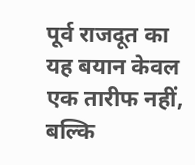पूर्व राजदूत का यह बयान केवल एक तारीफ नहीं, बल्कि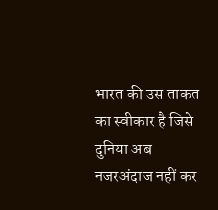भारत की उस ताकत का स्वीकार है जिसे दुनिया अब नजरअंदाज नहीं कर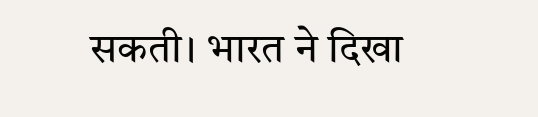सकती। भारत ने दिखा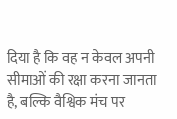दिया है कि वह न केवल अपनी सीमाओं की रक्षा करना जानता है, बल्कि वैश्विक मंच पर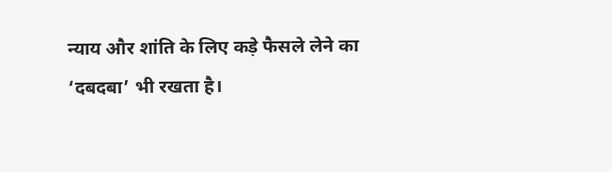न्याय और शांति के लिए कड़े फैसले लेने का ‘दबदबा’ भी रखता है।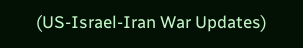(US-Israel-Iran War Updates)